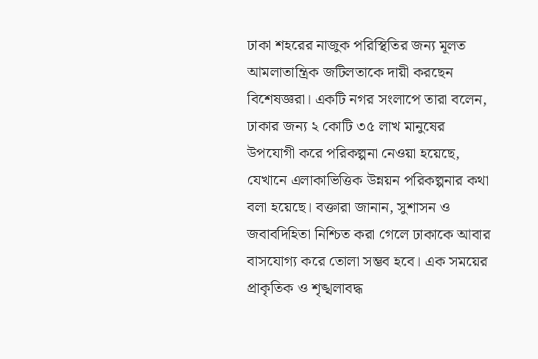ঢাকা শহরের নাজুক পরিস্থিতির জন্য মূলত আমলাতান্ত্রিক জটিলতাকে দায়ী করছেন বিশেষজ্ঞরা। একটি নগর সংলাপে তারা বলেন, ঢাকার জন্য ২ কোটি ৩৫ লাখ মানুষের উপযোগী করে পরিকল্পনা নেওয়া হয়েছে, যেখানে এলাকাভিত্তিক উন্নয়ন পরিকল্পনার কথা বলা হয়েছে। বক্তারা জানান, সুশাসন ও জবাবদিহিতা নিশ্চিত করা গেলে ঢাকাকে আবার বাসযোগ্য করে তোলা সম্ভব হবে। এক সময়ের প্রাকৃতিক ও শৃঙ্খলাবদ্ধ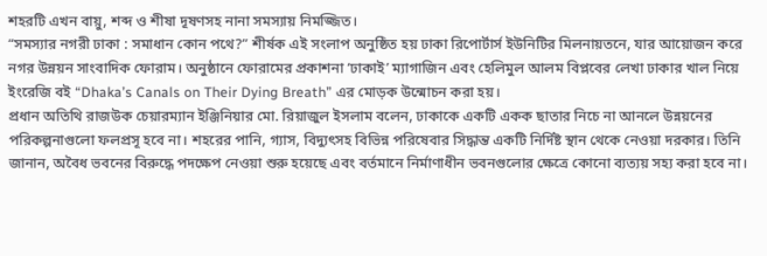শহরটি এখন বায়ু, শব্দ ও শীষা দূষণসহ নানা সমস্যায় নিমজ্জিত।
“সমস্যার নগরী ঢাকা : সমাধান কোন পথে?” শীর্ষক এই সংলাপ অনুষ্ঠিত হয় ঢাকা রিপোর্টার্স ইউনিটির মিলনায়তনে, যার আয়োজন করে নগর উন্নয়ন সাংবাদিক ফোরাম। অনুষ্ঠানে ফোরামের প্রকাশনা ‘ঢাকাই’ ম্যাগাজিন এবং হেলিমুল আলম বিপ্লবের লেখা ঢাকার খাল নিয়ে ইংরেজি বই “Dhaka’s Canals on Their Dying Breath” এর মোড়ক উন্মোচন করা হয়।
প্রধান অতিথি রাজউক চেয়ারম্যান ইঞ্জিনিয়ার মো. রিয়াজুল ইসলাম বলেন, ঢাকাকে একটি একক ছাতার নিচে না আনলে উন্নয়নের পরিকল্পনাগুলো ফলপ্রসূ হবে না। শহরের পানি, গ্যাস, বিদ্যুৎসহ বিভিন্ন পরিষেবার সিদ্ধান্ত একটি নির্দিষ্ট স্থান থেকে নেওয়া দরকার। তিনি জানান, অবৈধ ভবনের বিরুদ্ধে পদক্ষেপ নেওয়া শুরু হয়েছে এবং বর্তমানে নির্মাণাধীন ভবনগুলোর ক্ষেত্রে কোনো ব্যত্যয় সহ্য করা হবে না।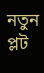নতুন প্লট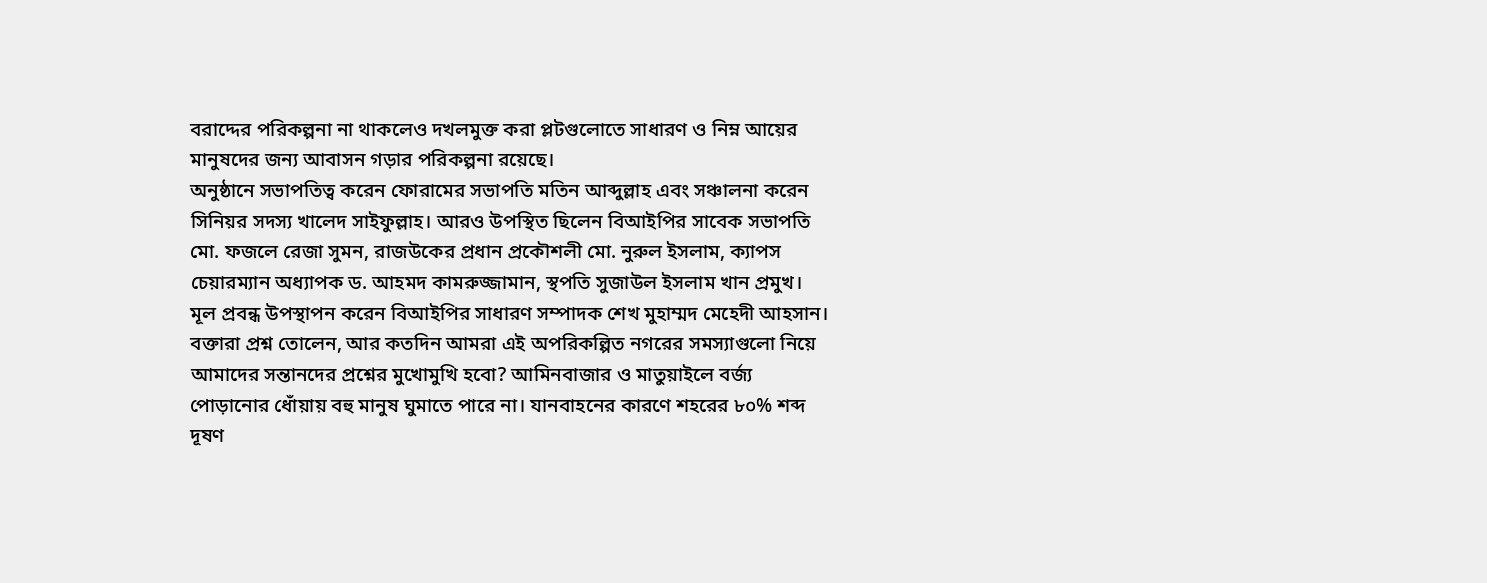বরাদ্দের পরিকল্পনা না থাকলেও দখলমুক্ত করা প্লটগুলোতে সাধারণ ও নিম্ন আয়ের মানুষদের জন্য আবাসন গড়ার পরিকল্পনা রয়েছে।
অনুষ্ঠানে সভাপতিত্ব করেন ফোরামের সভাপতি মতিন আব্দুল্লাহ এবং সঞ্চালনা করেন সিনিয়র সদস্য খালেদ সাইফুল্লাহ। আরও উপস্থিত ছিলেন বিআইপির সাবেক সভাপতি মো. ফজলে রেজা সুমন, রাজউকের প্রধান প্রকৌশলী মো. নুরুল ইসলাম, ক্যাপস চেয়ারম্যান অধ্যাপক ড. আহমদ কামরুজ্জামান, স্থপতি সুজাউল ইসলাম খান প্রমুখ। মূল প্রবন্ধ উপস্থাপন করেন বিআইপির সাধারণ সম্পাদক শেখ মুহাম্মদ মেহেদী আহসান।
বক্তারা প্রশ্ন তোলেন, আর কতদিন আমরা এই অপরিকল্পিত নগরের সমস্যাগুলো নিয়ে আমাদের সন্তানদের প্রশ্নের মুখোমুখি হবো? আমিনবাজার ও মাতুয়াইলে বর্জ্য পোড়ানোর ধোঁয়ায় বহু মানুষ ঘুমাতে পারে না। যানবাহনের কারণে শহরের ৮০% শব্দ দূষণ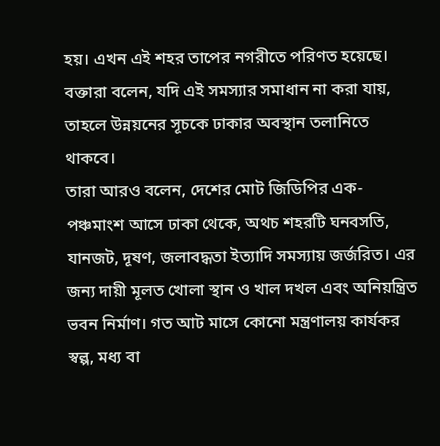হয়। এখন এই শহর তাপের নগরীতে পরিণত হয়েছে। বক্তারা বলেন, যদি এই সমস্যার সমাধান না করা যায়, তাহলে উন্নয়নের সূচকে ঢাকার অবস্থান তলানিতে থাকবে।
তারা আরও বলেন, দেশের মোট জিডিপির এক-পঞ্চমাংশ আসে ঢাকা থেকে, অথচ শহরটি ঘনবসতি, যানজট, দূষণ, জলাবদ্ধতা ইত্যাদি সমস্যায় জর্জরিত। এর জন্য দায়ী মূলত খোলা স্থান ও খাল দখল এবং অনিয়ন্ত্রিত ভবন নির্মাণ। গত আট মাসে কোনো মন্ত্রণালয় কার্যকর স্বল্প, মধ্য বা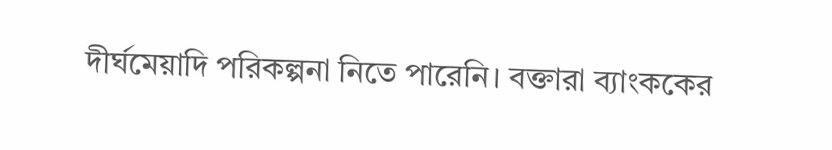দীর্ঘমেয়াদি পরিকল্পনা নিতে পারেনি। বক্তারা ব্যাংককের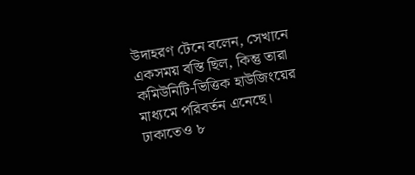উদাহরণ টেনে বলেন, সেখানে একসময় বস্তি ছিল, কিন্তু তারা কমিউনিটি-ভিত্তিক হাউজিংয়ের মাধ্যমে পরিবর্তন এনেছে। ঢাকাতেও ৮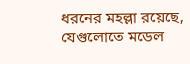ধরনের মহল্লা রয়েছে, যেগুলোতে মডেল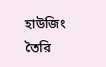হাউজিং তৈরি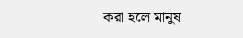করা হলে মানুষ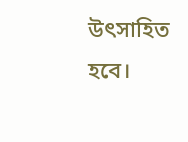উৎসাহিত হবে।